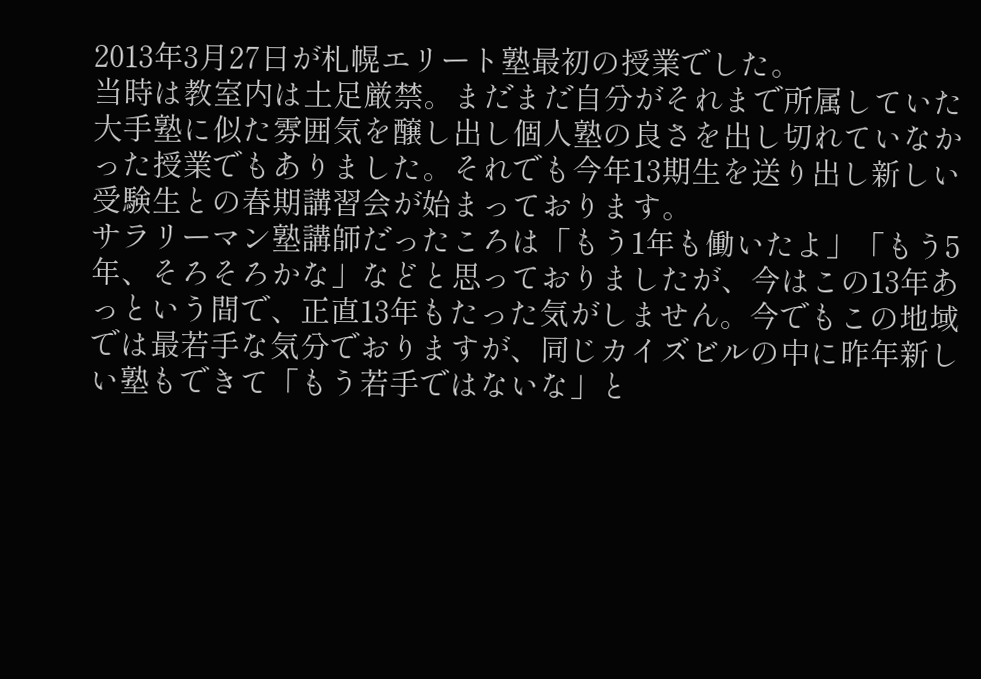2013年3月27日が札幌エリート塾最初の授業でした。
当時は教室内は土足厳禁。まだまだ自分がそれまで所属していた大手塾に似た雰囲気を醸し出し個人塾の良さを出し切れていなかった授業でもありました。それでも今年13期生を送り出し新しい受験生との春期講習会が始まっております。
サラリーマン塾講師だったころは「もう1年も働いたよ」「もう5年、そろそろかな」などと思っておりましたが、今はこの13年あっという間で、正直13年もたった気がしません。今でもこの地域では最若手な気分でおりますが、同じカイズビルの中に昨年新しい塾もできて「もう若手ではないな」と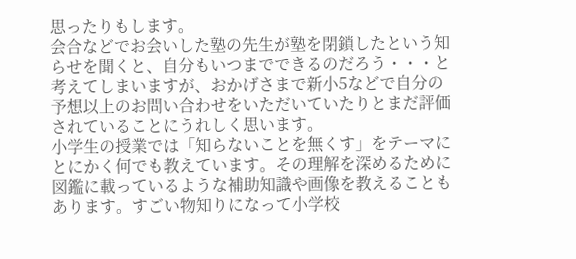思ったりもします。
会合などでお会いした塾の先生が塾を閉鎖したという知らせを聞くと、自分もいつまでできるのだろう・・・と考えてしまいますが、おかげさまで新小5などで自分の予想以上のお問い合わせをいただいていたりとまだ評価されていることにうれしく思います。
小学生の授業では「知らないことを無くす」をテーマにとにかく何でも教えています。その理解を深めるために図鑑に載っているような補助知識や画像を教えることもあります。すごい物知りになって小学校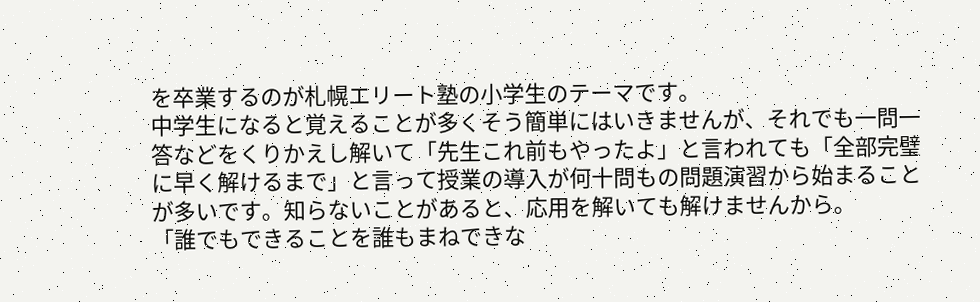を卒業するのが札幌エリート塾の小学生のテーマです。
中学生になると覚えることが多くそう簡単にはいきませんが、それでも一問一答などをくりかえし解いて「先生これ前もやったよ」と言われても「全部完璧に早く解けるまで」と言って授業の導入が何十問もの問題演習から始まることが多いです。知らないことがあると、応用を解いても解けませんから。
「誰でもできることを誰もまねできな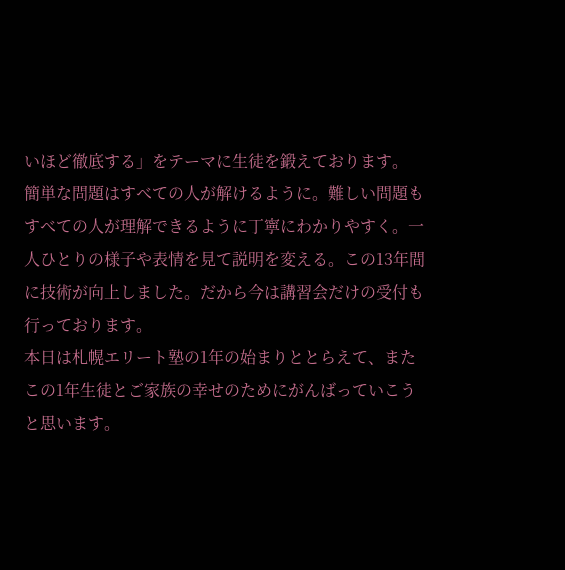いほど徹底する」をテーマに生徒を鍛えております。
簡単な問題はすべての人が解けるように。難しい問題もすべての人が理解できるように丁寧にわかりやすく。一人ひとりの様子や表情を見て説明を変える。この13年間に技術が向上しました。だから今は講習会だけの受付も行っております。
本日は札幌エリート塾の1年の始まりととらえて、またこの1年生徒とご家族の幸せのためにがんばっていこうと思います。